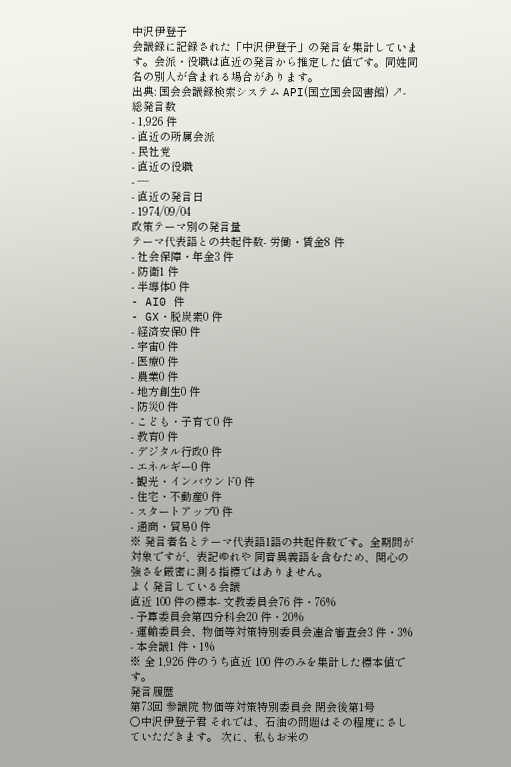中沢伊登子
会議録に記録された「中沢伊登子」の発言を集計しています。会派・役職は直近の発言から推定した値です。同姓同名の別人が含まれる場合があります。
出典: 国会会議録検索システム API(国立国会図書館) ↗- 総発言数
- 1,926 件
- 直近の所属会派
- 民社党
- 直近の役職
- —
- 直近の発言日
- 1974/09/04
政策テーマ別の発言量
テーマ代表語との共起件数- 労働・賃金8 件
- 社会保障・年金3 件
- 防衛1 件
- 半導体0 件
- AI0 件
- GX・脱炭素0 件
- 経済安保0 件
- 宇宙0 件
- 医療0 件
- 農業0 件
- 地方創生0 件
- 防災0 件
- こども・子育て0 件
- 教育0 件
- デジタル行政0 件
- エネルギー0 件
- 観光・インバウンド0 件
- 住宅・不動産0 件
- スタートアップ0 件
- 通商・貿易0 件
※ 発言者名とテーマ代表語1語の共起件数です。全期間が対象ですが、表記ゆれや 同音異義語を含むため、関心の強さを厳密に測る指標ではありません。
よく発言している会議
直近 100 件の標本- 文教委員会76 件・76%
- 予算委員会第四分科会20 件・20%
- 運輸委員会、物価等対策特別委員会連合審査会3 件・3%
- 本会議1 件・1%
※ 全 1,926 件のうち直近 100 件のみを集計した標本値です。
発言履歴
第73回 参議院 物価等対策特別委員会 閉会後第1号
○中沢伊登子君 それでは、石油の問題はその程度にさしていただきます。 次に、私もお米の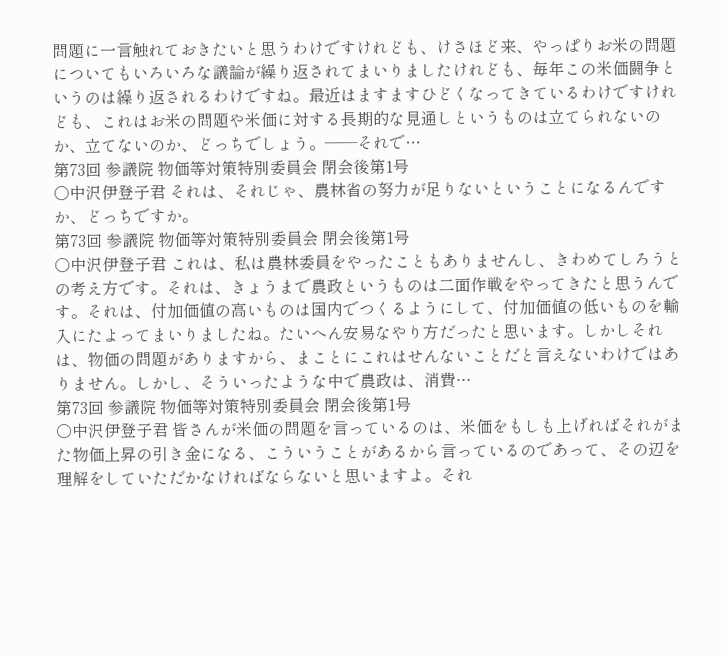問題に一言触れておきたいと思うわけですけれども、けさほど来、やっぱりお米の問題についてもいろいろな議論が繰り返されてまいりましたけれども、毎年この米価闘争というのは繰り返されるわけですね。最近はますますひどくなってきているわけですけれども、これはお米の問題や米価に対する長期的な見通しというものは立てられないのか、立てないのか、どっちでしょう。——それで…
第73回 参議院 物価等対策特別委員会 閉会後第1号
○中沢伊登子君 それは、それじゃ、農林省の努力が足りないということになるんですか、どっちですか。
第73回 参議院 物価等対策特別委員会 閉会後第1号
○中沢伊登子君 これは、私は農林委員をやったこともありませんし、きわめてしろうとの考え方です。それは、きょうまで農政というものは二面作戦をやってきたと思うんです。それは、付加価値の高いものは国内でつくるようにして、付加価値の低いものを輸入にたよってまいりましたね。たいへん安易なやり方だったと思います。しかしそれは、物価の問題がありますから、まことにこれはせんないことだと言えないわけではありません。しかし、そういったような中で農政は、消費…
第73回 参議院 物価等対策特別委員会 閉会後第1号
○中沢伊登子君 皆さんが米価の問題を言っているのは、米価をもしも上げればそれがまた物価上昇の引き金になる、こういうことがあるから言っているのであって、その辺を理解をしていただかなければならないと思いますよ。それ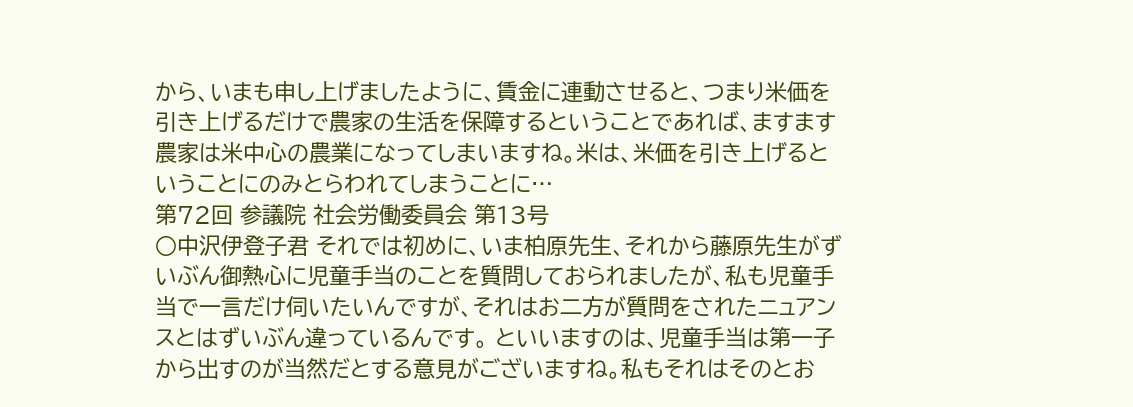から、いまも申し上げましたように、賃金に連動させると、つまり米価を引き上げるだけで農家の生活を保障するということであれば、ますます農家は米中心の農業になってしまいますね。米は、米価を引き上げるということにのみとらわれてしまうことに…
第72回 参議院 社会労働委員会 第13号
○中沢伊登子君 それでは初めに、いま柏原先生、それから藤原先生がずいぶん御熱心に児童手当のことを質問しておられましたが、私も児童手当で一言だけ伺いたいんですが、それはお二方が質問をされたニュアンスとはずいぶん違っているんです。 といいますのは、児童手当は第一子から出すのが当然だとする意見がございますね。私もそれはそのとお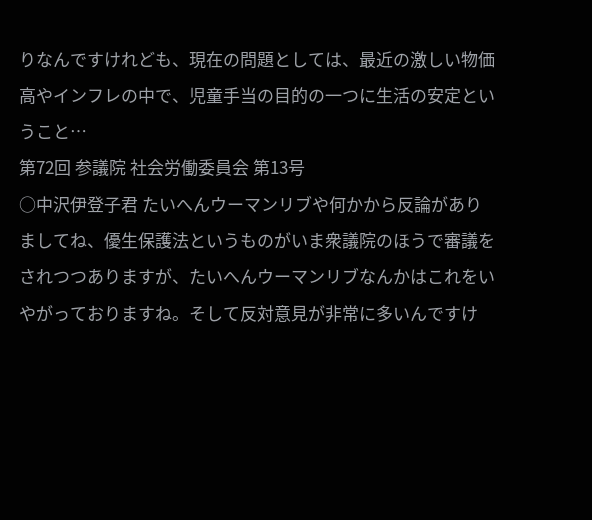りなんですけれども、現在の問題としては、最近の激しい物価高やインフレの中で、児童手当の目的の一つに生活の安定ということ…
第72回 参議院 社会労働委員会 第13号
○中沢伊登子君 たいへんウーマンリブや何かから反論がありましてね、優生保護法というものがいま衆議院のほうで審議をされつつありますが、たいへんウーマンリブなんかはこれをいやがっておりますね。そして反対意見が非常に多いんですけ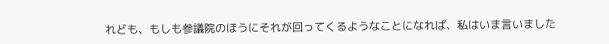れども、もしも参議院のほうにそれが回ってくるようなことになれば、私はいま言いました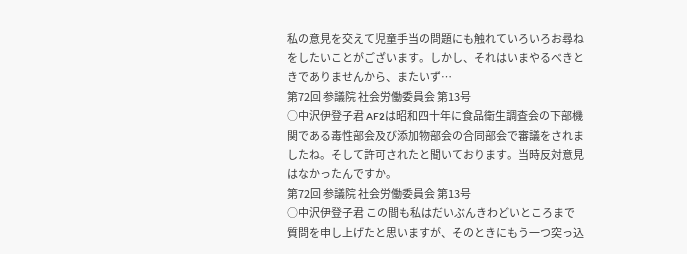私の意見を交えて児童手当の問題にも触れていろいろお尋ねをしたいことがございます。しかし、それはいまやるべきときでありませんから、またいず…
第72回 参議院 社会労働委員会 第13号
○中沢伊登子君 AF2は昭和四十年に食品衛生調査会の下部機関である毒性部会及び添加物部会の合同部会で審議をされましたね。そして許可されたと聞いております。当時反対意見はなかったんですか。
第72回 参議院 社会労働委員会 第13号
○中沢伊登子君 この間も私はだいぶんきわどいところまで質問を申し上げたと思いますが、そのときにもう一つ突っ込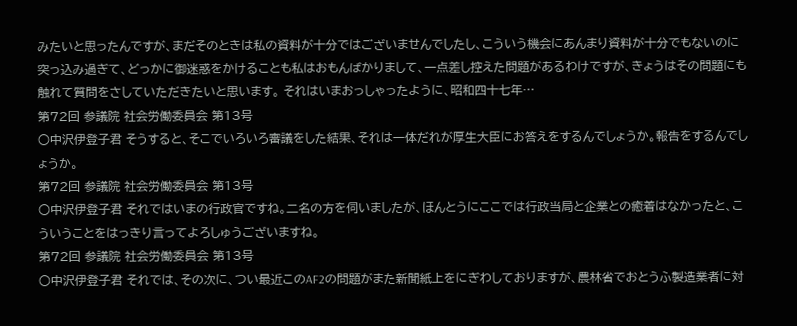みたいと思ったんですが、まだそのときは私の資料が十分ではございませんでしたし、こういう機会にあんまり資料が十分でもないのに突っ込み過ぎて、どっかに御迷惑をかけることも私はおもんばかりまして、一点差し控えた問題があるわけですが、きょうはその問題にも触れて質問をさしていただきたいと思います。 それはいまおっしゃったように、昭和四十七年…
第72回 参議院 社会労働委員会 第13号
○中沢伊登子君 そうすると、そこでいろいろ審議をした結果、それは一体だれが厚生大臣にお答えをするんでしょうか。報告をするんでしょうか。
第72回 参議院 社会労働委員会 第13号
○中沢伊登子君 それではいまの行政官ですね。二名の方を伺いましたが、ほんとうにここでは行政当局と企業との癒着はなかったと、こういうことをはっきり言ってよろしゅうございますね。
第72回 参議院 社会労働委員会 第13号
○中沢伊登子君 それでは、その次に、つい最近このAF2の問題がまた新聞紙上をにぎわしておりますが、農林省でおとうふ製造業者に対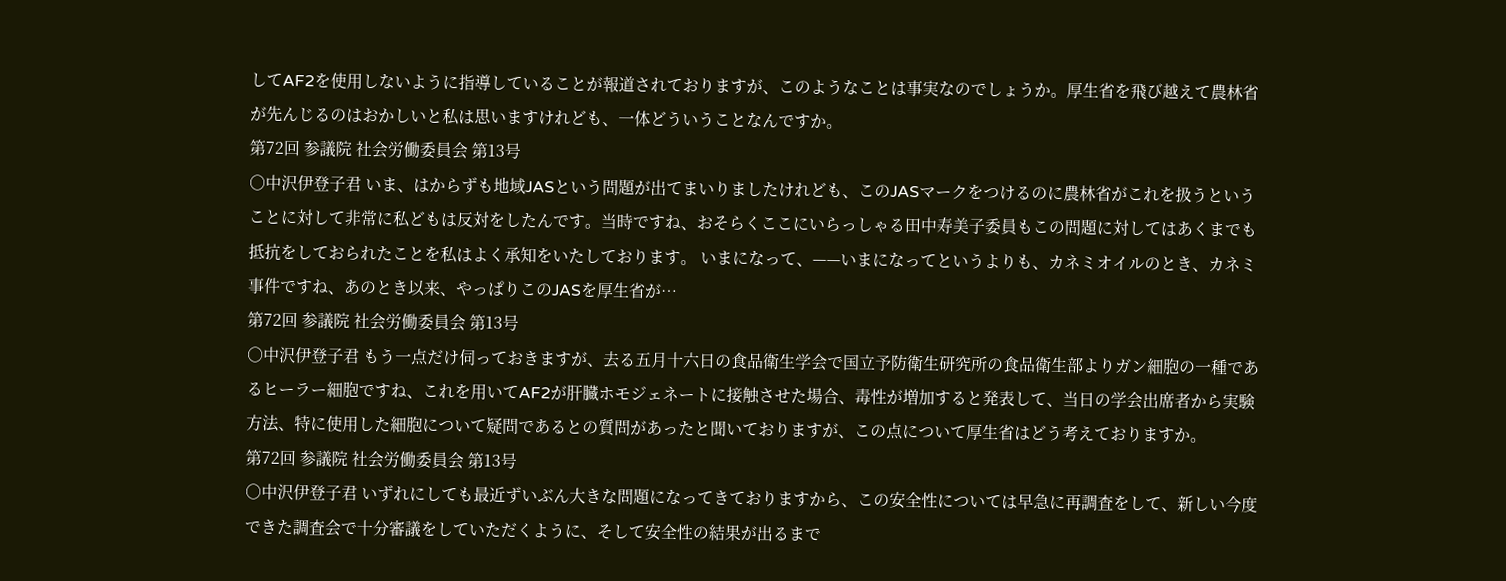してAF2を使用しないように指導していることが報道されておりますが、このようなことは事実なのでしょうか。厚生省を飛び越えて農林省が先んじるのはおかしいと私は思いますけれども、一体どういうことなんですか。
第72回 参議院 社会労働委員会 第13号
○中沢伊登子君 いま、はからずも地域JASという問題が出てまいりましたけれども、このJASマークをつけるのに農林省がこれを扱うということに対して非常に私どもは反対をしたんです。当時ですね、おそらくここにいらっしゃる田中寿美子委員もこの問題に対してはあくまでも抵抗をしておられたことを私はよく承知をいたしております。 いまになって、——いまになってというよりも、カネミオイルのとき、カネミ事件ですね、あのとき以来、やっぱりこのJASを厚生省が…
第72回 参議院 社会労働委員会 第13号
○中沢伊登子君 もう一点だけ伺っておきますが、去る五月十六日の食品衛生学会で国立予防衛生研究所の食品衛生部よりガン細胞の一種であるヒーラー細胞ですね、これを用いてAF2が肝臓ホモジェネートに接触させた場合、毒性が増加すると発表して、当日の学会出席者から実験方法、特に使用した細胞について疑問であるとの質問があったと聞いておりますが、この点について厚生省はどう考えておりますか。
第72回 参議院 社会労働委員会 第13号
○中沢伊登子君 いずれにしても最近ずいぶん大きな問題になってきておりますから、この安全性については早急に再調査をして、新しい今度できた調査会で十分審議をしていただくように、そして安全性の結果が出るまで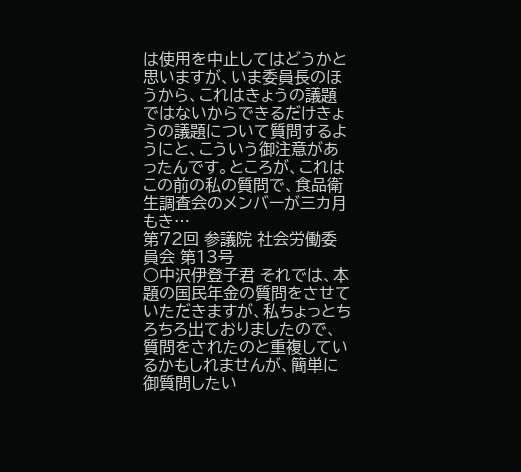は使用を中止してはどうかと思いますが、いま委員長のほうから、これはきょうの議題ではないからできるだけきょうの議題について質問するようにと、こういう御注意があったんです。ところが、これはこの前の私の質問で、食品衛生調査会のメンバーが三カ月もき…
第72回 参議院 社会労働委員会 第13号
○中沢伊登子君 それでは、本題の国民年金の質問をさせていただきますが、私ちょっとちろちろ出ておりましたので、質問をされたのと重複しているかもしれませんが、簡単に御質問したい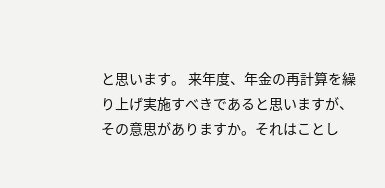と思います。 来年度、年金の再計算を繰り上げ実施すべきであると思いますが、その意思がありますか。それはことし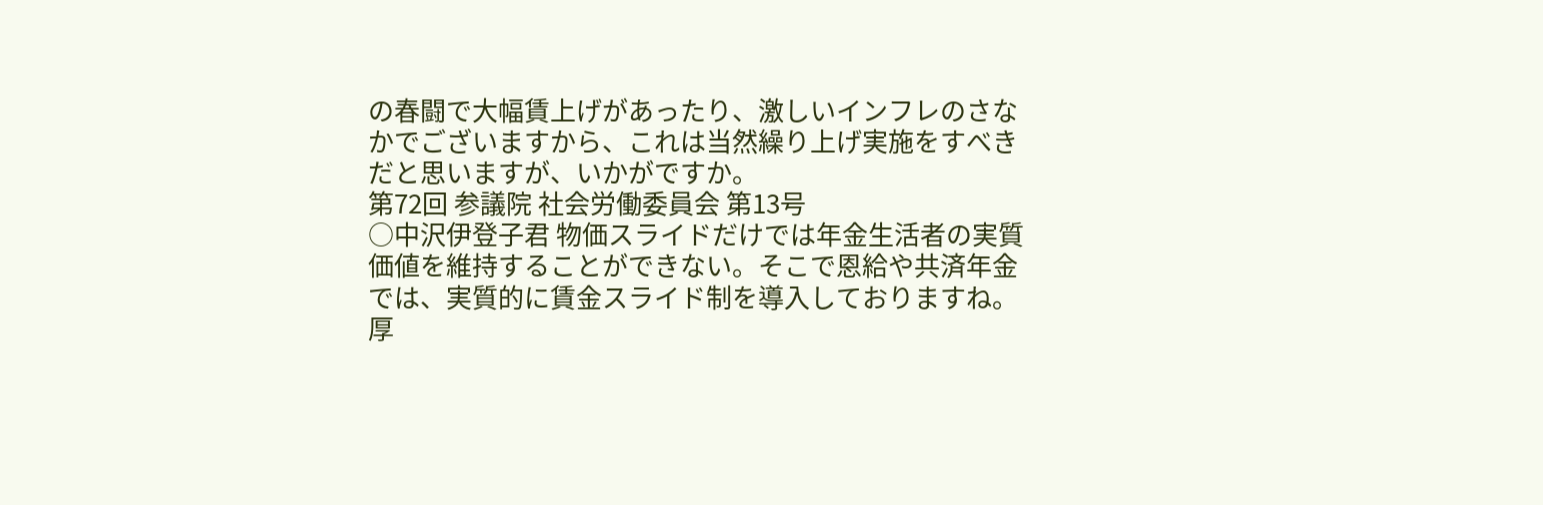の春闘で大幅賃上げがあったり、激しいインフレのさなかでございますから、これは当然繰り上げ実施をすべきだと思いますが、いかがですか。
第72回 参議院 社会労働委員会 第13号
○中沢伊登子君 物価スライドだけでは年金生活者の実質価値を維持することができない。そこで恩給や共済年金では、実質的に賃金スライド制を導入しておりますね。厚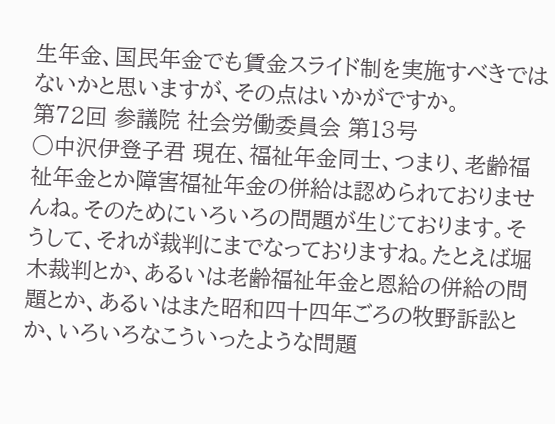生年金、国民年金でも賃金スライド制を実施すべきではないかと思いますが、その点はいかがですか。
第72回 参議院 社会労働委員会 第13号
○中沢伊登子君 現在、福祉年金同士、つまり、老齢福祉年金とか障害福祉年金の併給は認められておりませんね。そのためにいろいろの問題が生じております。そうして、それが裁判にまでなっておりますね。たとえば堀木裁判とか、あるいは老齢福祉年金と恩給の併給の問題とか、あるいはまた昭和四十四年ごろの牧野訴訟とか、いろいろなこういったような問題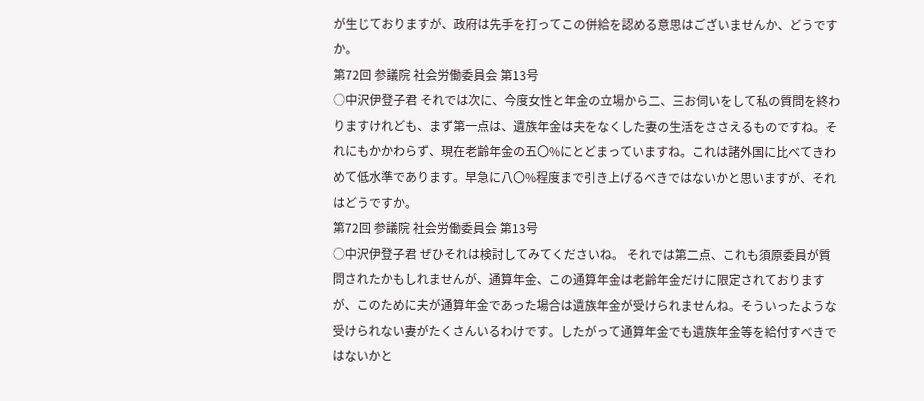が生じておりますが、政府は先手を打ってこの併給を認める意思はございませんか、どうですか。
第72回 参議院 社会労働委員会 第13号
○中沢伊登子君 それでは次に、今度女性と年金の立場から二、三お伺いをして私の質問を終わりますけれども、まず第一点は、遺族年金は夫をなくした妻の生活をささえるものですね。それにもかかわらず、現在老齢年金の五〇%にとどまっていますね。これは諸外国に比べてきわめて低水準であります。早急に八〇%程度まで引き上げるべきではないかと思いますが、それはどうですか。
第72回 参議院 社会労働委員会 第13号
○中沢伊登子君 ぜひそれは検討してみてくださいね。 それでは第二点、これも須原委員が質問されたかもしれませんが、通算年金、この通算年金は老齢年金だけに限定されておりますが、このために夫が通算年金であった場合は遺族年金が受けられませんね。そういったような受けられない妻がたくさんいるわけです。したがって通算年金でも遺族年金等を給付すべきではないかと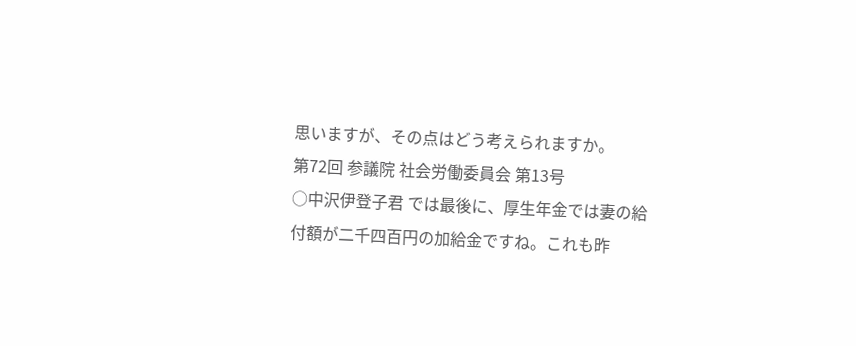思いますが、その点はどう考えられますか。
第72回 参議院 社会労働委員会 第13号
○中沢伊登子君 では最後に、厚生年金では妻の給付額が二千四百円の加給金ですね。これも昨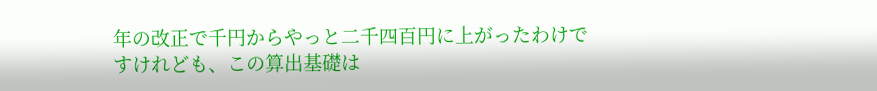年の改正で千円からやっと二千四百円に上がったわけですけれども、この算出基礎は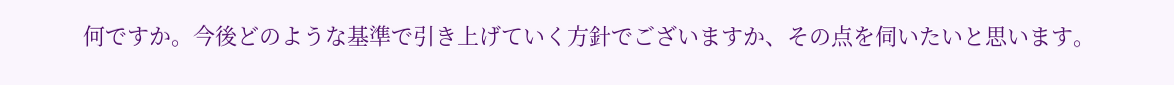何ですか。今後どのような基準で引き上げていく方針でございますか、その点を伺いたいと思います。